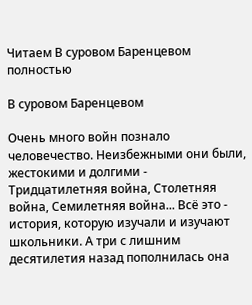Читаем В суровом Баренцевом полностью

В суровом Баренцевом

Очень много войн познало человечество. Неизбежными они были, жестокими и долгими - Тридцатилетняя война, Столетняя война, Семилетняя война... Всё это - история, которую изучали и изучают школьники. А три с лишним десятилетия назад пополнилась она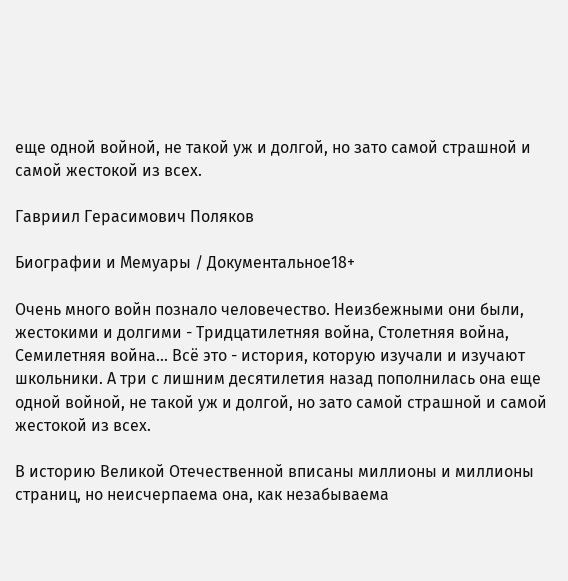еще одной войной, не такой уж и долгой, но зато самой страшной и самой жестокой из всех.

Гавриил Герасимович Поляков

Биографии и Мемуары / Документальное18+

Очень много войн познало человечество. Неизбежными они были, жестокими и долгими - Тридцатилетняя война, Столетняя война, Семилетняя война... Всё это - история, которую изучали и изучают школьники. А три с лишним десятилетия назад пополнилась она еще одной войной, не такой уж и долгой, но зато самой страшной и самой жестокой из всех.

В историю Великой Отечественной вписаны миллионы и миллионы страниц, но неисчерпаема она, как незабываема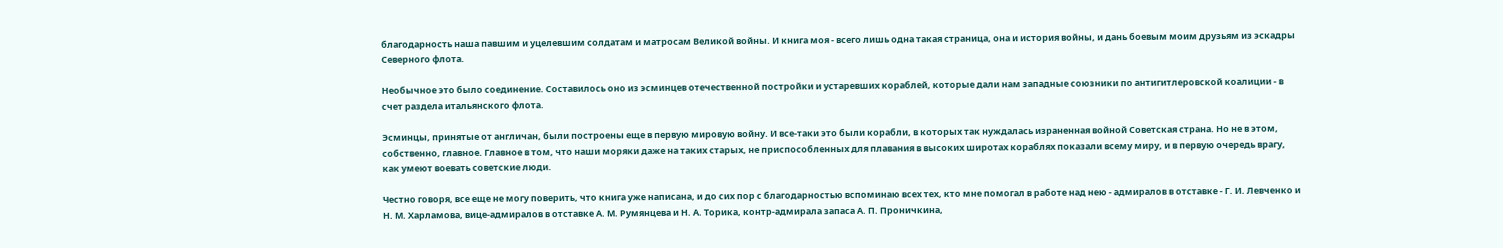благодарность наша павшим и уцелевшим солдатам и матросам Великой войны. И книга моя - всего лишь одна такая страница, она и история войны, и дань боевым моим друзьям из эскадры Северного флота.

Необычное это было соединение. Составилось оно из эсминцев отечественной постройки и устаревших кораблей, которые дали нам западные союзники по антигитлеровской коалиции - в счет раздела итальянского флота.

Эсминцы, принятые от англичан, были построены еще в первую мировую войну. И все-таки это были корабли, в которых так нуждалась израненная войной Советская страна. Но не в этом, собственно, главное. Главное в том, что наши моряки даже на таких старых, не приспособленных для плавания в высоких широтах кораблях показали всему миру, и в первую очередь врагу, как умеют воевать советские люди.

Честно говоря, все еще не могу поверить, что книга уже написана, и до сих пор с благодарностью вспоминаю всех тех, кто мне помогал в работе над нею - адмиралов в отставке - Г. И. Левченко и Н. М. Харламова, вице-адмиралов в отставке А. М. Румянцева и Н. А. Торика, контр-адмирала запаса А. П. Проничкина,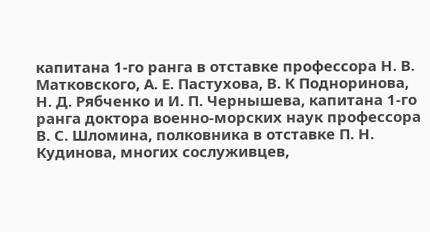капитана 1-го ранга в отставке профессора Н. В. Матковского, А. Е. Пастухова, В. К Подноринова, Н. Д. Рябченко и И. П. Чернышева, капитана 1-го ранга доктора военно-морских наук профессора В. С. Шломина, полковника в отставке П. Н. Кудинова, многих сослуживцев,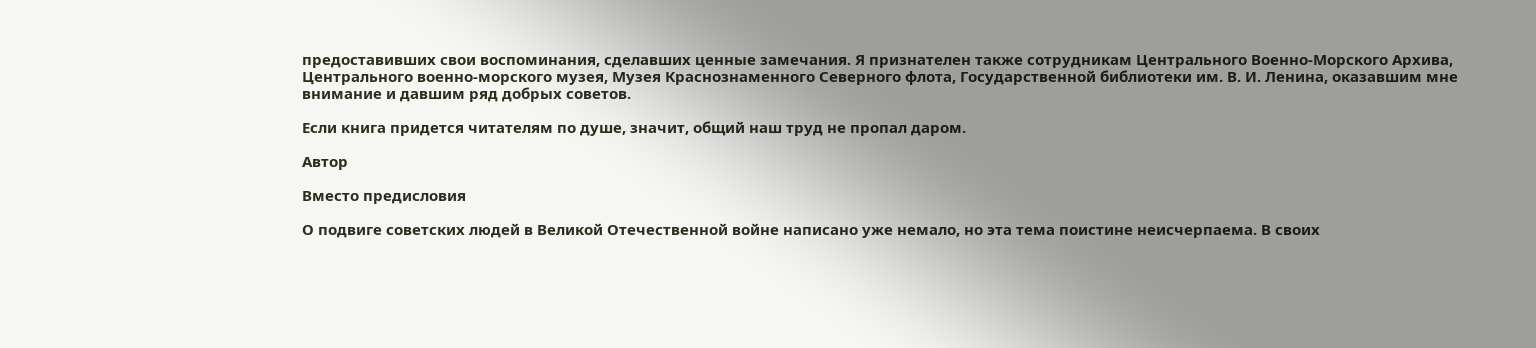предоставивших свои воспоминания, сделавших ценные замечания. Я признателен также сотрудникам Центрального Военно-Морского Архива, Центрального военно-морского музея, Музея Краснознаменного Северного флота, Государственной библиотеки им. В. И. Ленина, оказавшим мне внимание и давшим ряд добрых советов.

Если книга придется читателям по душе, значит, общий наш труд не пропал даром.

Автор

Вместо предисловия

О подвиге советских людей в Великой Отечественной войне написано уже немало, но эта тема поистине неисчерпаема. В своих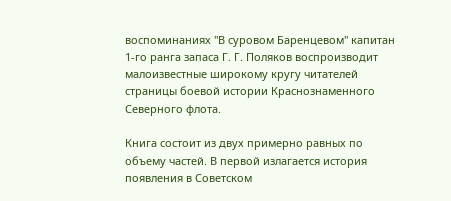воспоминаниях "В суровом Баренцевом" капитан 1-го ранга запаса Г. Г. Поляков воспроизводит малоизвестные широкому кругу читателей страницы боевой истории Краснознаменного Северного флота.

Книга состоит из двух примерно равных по объему частей. В первой излагается история появления в Советском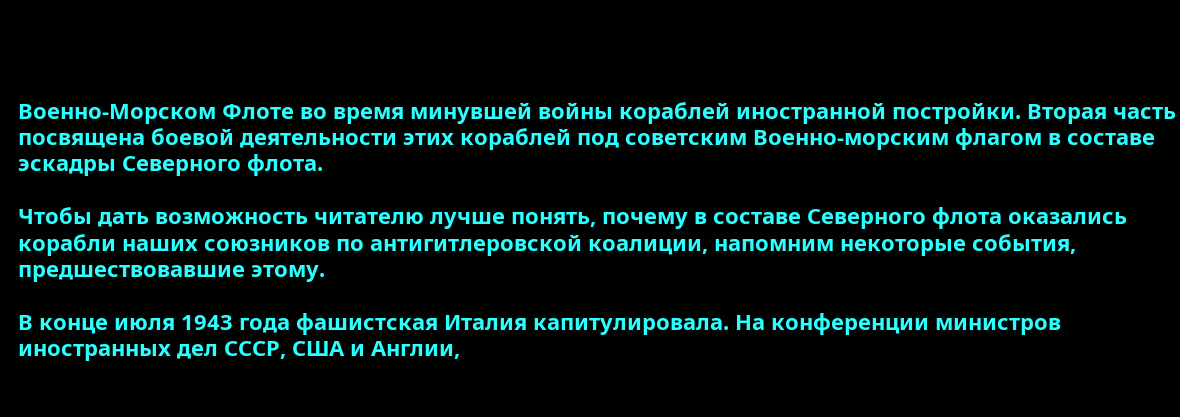Военно-Морском Флоте во время минувшей войны кораблей иностранной постройки. Вторая часть посвящена боевой деятельности этих кораблей под советским Военно-морским флагом в составе эскадры Северного флота.

Чтобы дать возможность читателю лучше понять, почему в составе Северного флота оказались корабли наших союзников по антигитлеровской коалиции, напомним некоторые события, предшествовавшие этому.

В конце июля 1943 года фашистская Италия капитулировала. На конференции министров иностранных дел СССР, США и Англии,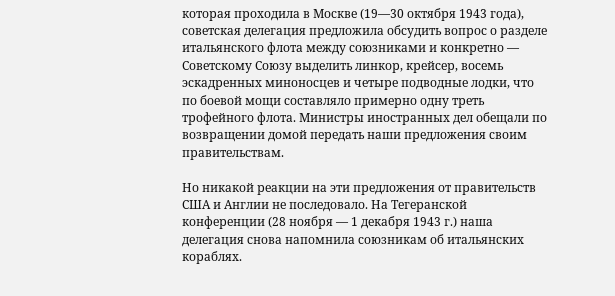которая проходила в Москве (19—30 октября 1943 года), советская делегация предложила обсудить вопрос о разделе итальянского флота между союзниками и конкретно — Советскому Союзу выделить линкор, крейсер, восемь эскадренных миноносцев и четыре подводные лодки, что по боевой мощи составляло примерно одну треть трофейного флота. Министры иностранных дел обещали по возвращении домой передать наши предложения своим правительствам.

Но никакой реакции на эти предложения от правительств США и Англии не последовало. На Тегеранской конференции (28 ноября — 1 декабря 1943 г.) наша делегация снова напомнила союзникам об итальянских кораблях.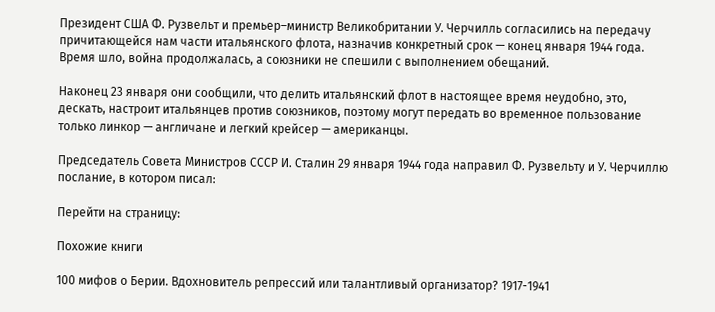Президент США Ф. Рузвельт и премьер–министр Великобритании У. Черчилль согласились на передачу причитающейся нам части итальянского флота, назначив конкретный срок — конец января 1944 года. Время шло, война продолжалась, а союзники не спешили с выполнением обещаний.

Наконец 23 января они сообщили, что делить итальянский флот в настоящее время неудобно, это, дескать, настроит итальянцев против союзников, поэтому могут передать во временное пользование только линкор — англичане и легкий крейсер — американцы.

Председатель Совета Министров СССР И. Сталин 29 января 1944 года направил Ф. Рузвельту и У. Черчиллю послание, в котором писал:

Перейти на страницу:

Похожие книги

100 мифов о Берии. Вдохновитель репрессий или талантливый организатор? 1917-1941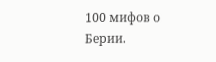100 мифов о Берии.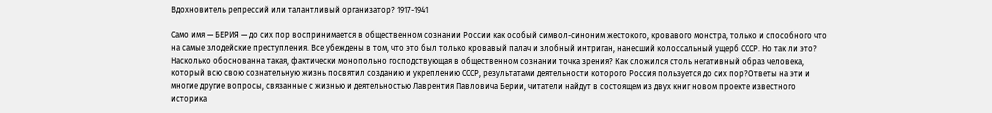Вдохновитель репрессий или талантливый организатор? 1917-1941

Само имя — БЕРИЯ — до сих пор воспринимается в общественном сознании России как особый символ-синоним жестокого, кровавого монстра, только и способного что на самые злодейские преступления. Все убеждены в том, что это был только кровавый палач и злобный интриган, нанесший колоссальный ущерб СССР. Но так ли это? Насколько обоснованна такая, фактически монопольно господствующая в общественном сознании точка зрения? Как сложился столь негативный образ человека, который всю свою сознательную жизнь посвятил созданию и укреплению СССР, результатами деятельности которого Россия пользуется до сих пор?Ответы на эти и многие другие вопросы, связанные с жизнью и деятельностью Лаврентия Павловича Берии, читатели найдут в состоящем из двух книг новом проекте известного историка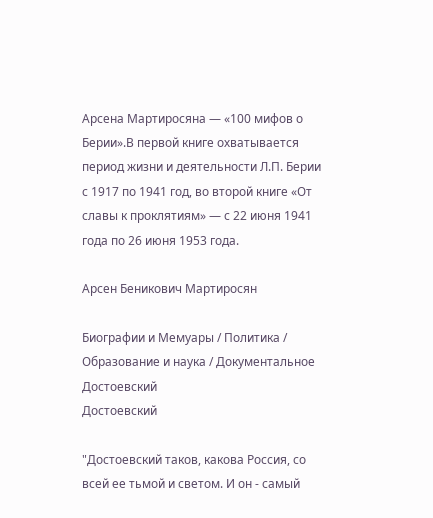Арсена Мартиросяна — «100 мифов о Берии».В первой книге охватывается период жизни и деятельности Л.П. Берии с 1917 по 1941 год, во второй книге «От славы к проклятиям» — с 22 июня 1941 года по 26 июня 1953 года.

Арсен Беникович Мартиросян

Биографии и Мемуары / Политика / Образование и наука / Документальное
Достоевский
Достоевский

"Достоевский таков, какова Россия, со всей ее тьмой и светом. И он - самый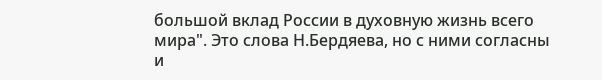большой вклад России в духовную жизнь всего мира". Это слова Н.Бердяева, но с ними согласны и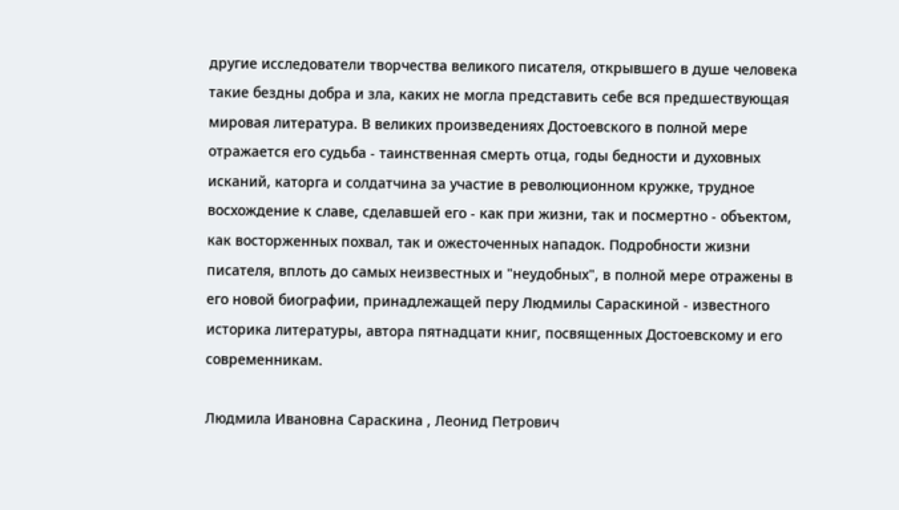другие исследователи творчества великого писателя, открывшего в душе человека такие бездны добра и зла, каких не могла представить себе вся предшествующая мировая литература. В великих произведениях Достоевского в полной мере отражается его судьба - таинственная смерть отца, годы бедности и духовных исканий, каторга и солдатчина за участие в революционном кружке, трудное восхождение к славе, сделавшей его - как при жизни, так и посмертно - объектом, как восторженных похвал, так и ожесточенных нападок. Подробности жизни писателя, вплоть до самых неизвестных и "неудобных", в полной мере отражены в его новой биографии, принадлежащей перу Людмилы Сараскиной - известного историка литературы, автора пятнадцати книг, посвященных Достоевскому и его современникам.

Людмила Ивановна Сараскина , Леонид Петрович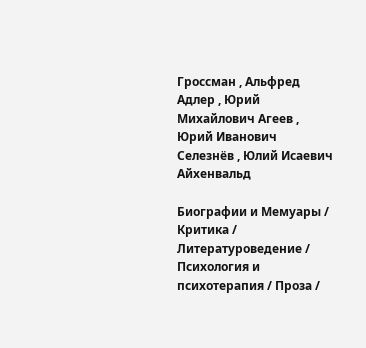Гроссман , Альфред Адлер , Юрий Михайлович Агеев , Юрий Иванович Селезнёв , Юлий Исаевич Айхенвальд

Биографии и Мемуары / Критика / Литературоведение / Психология и психотерапия / Проза /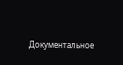Документальное